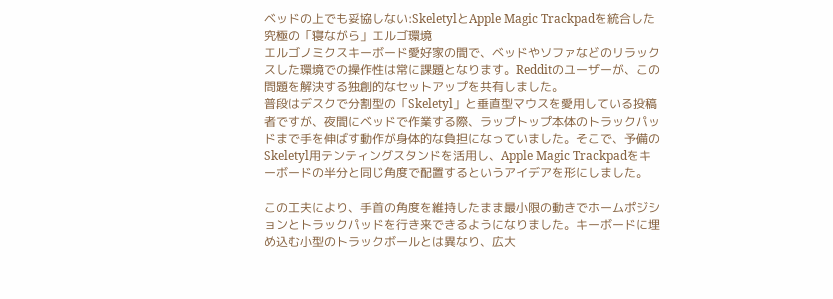ベッドの上でも妥協しない:SkeletylとApple Magic Trackpadを統合した究極の「寝ながら」エルゴ環境
エルゴノミクスキーボード愛好家の間で、ベッドやソファなどのリラックスした環境での操作性は常に課題となります。Redditのユーザーが、この問題を解決する独創的なセットアップを共有しました。
普段はデスクで分割型の「Skeletyl」と垂直型マウスを愛用している投稿者ですが、夜間にベッドで作業する際、ラップトップ本体のトラックパッドまで手を伸ばす動作が身体的な負担になっていました。そこで、予備のSkeletyl用テンティングスタンドを活用し、Apple Magic Trackpadをキーボードの半分と同じ角度で配置するというアイデアを形にしました。

この工夫により、手首の角度を維持したまま最小限の動きでホームポジションとトラックパッドを行き来できるようになりました。キーボードに埋め込む小型のトラックボールとは異なり、広大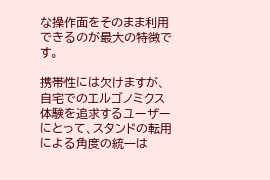な操作面をそのまま利用できるのが最大の特徴です。

携帯性には欠けますが、自宅でのエルゴノミクス体験を追求するユーザーにとって、スタンドの転用による角度の統一は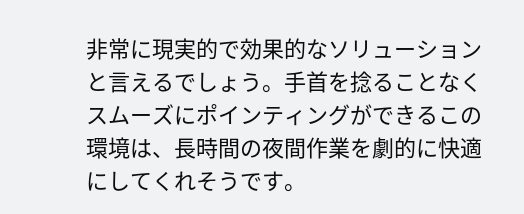非常に現実的で効果的なソリューションと言えるでしょう。手首を捻ることなくスムーズにポインティングができるこの環境は、長時間の夜間作業を劇的に快適にしてくれそうです。